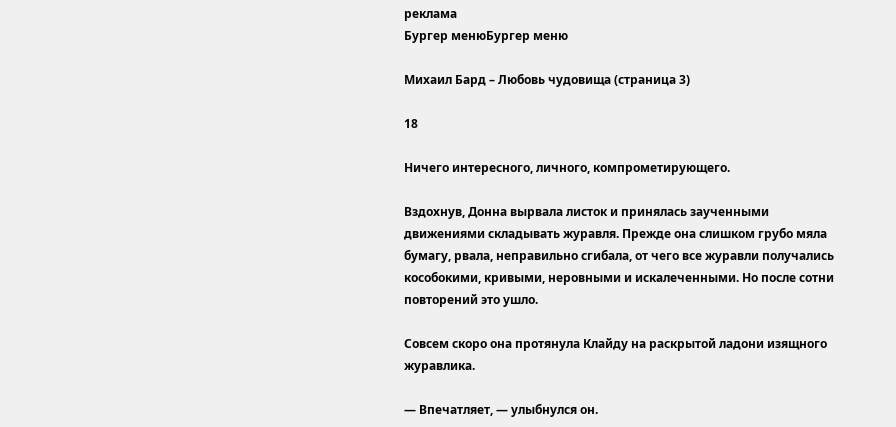реклама
Бургер менюБургер меню

Михаил Бард – Любовь чудовища (страница 3)

18

Ничего интересного, личного, компрометирующего.

Вздохнув, Донна вырвала листок и принялась заученными движениями складывать журавля. Прежде она слишком грубо мяла бумагу, рвала, неправильно сгибала, от чего все журавли получались кособокими, кривыми, неровными и искалеченными. Но после сотни повторений это ушло.

Совсем скоро она протянула Клайду на раскрытой ладони изящного журавлика.

— Впечатляет, — улыбнулся он.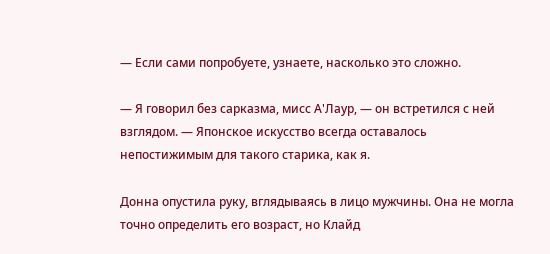— Если сами попробуете, узнаете, насколько это сложно.

— Я говорил без сарказма, мисс А'Лаур, — он встретился с ней взглядом. — Японское искусство всегда оставалось непостижимым для такого старика, как я.

Донна опустила руку, вглядываясь в лицо мужчины. Она не могла точно определить его возраст, но Клайд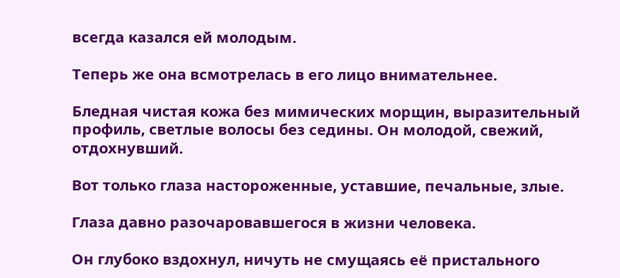всегда казался ей молодым.

Теперь же она всмотрелась в его лицо внимательнее.

Бледная чистая кожа без мимических морщин, выразительный профиль, светлые волосы без седины. Он молодой, свежий, отдохнувший.

Вот только глаза настороженные, уставшие, печальные, злые.

Глаза давно разочаровавшегося в жизни человека.

Он глубоко вздохнул, ничуть не смущаясь её пристального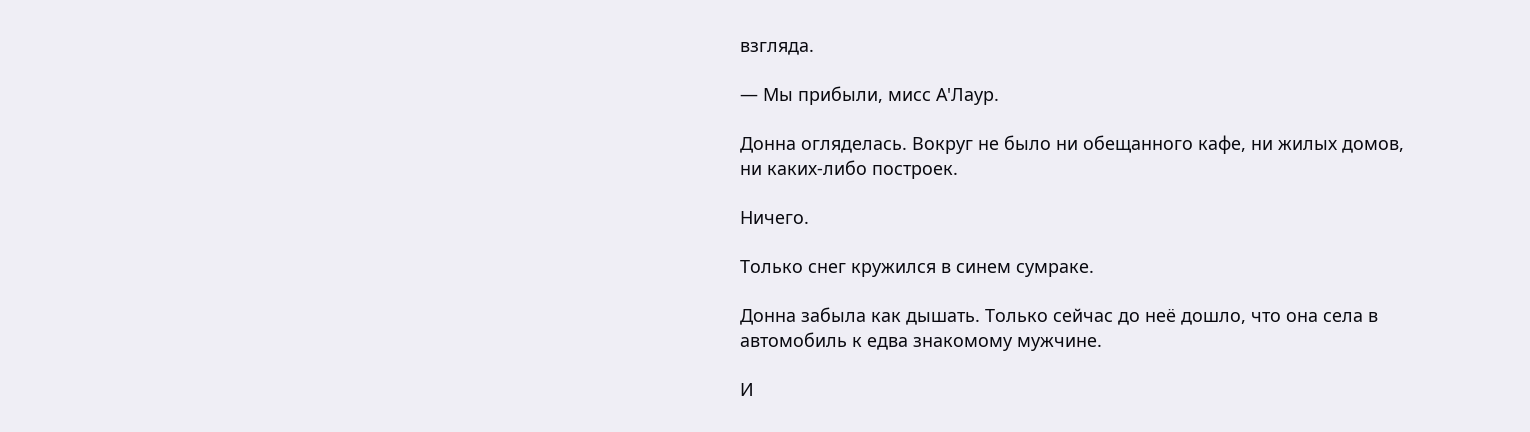взгляда.

— Мы прибыли, мисс А'Лаур.

Донна огляделась. Вокруг не было ни обещанного кафе, ни жилых домов, ни каких-либо построек.

Ничего.

Только снег кружился в синем сумраке.

Донна забыла как дышать. Только сейчас до неё дошло, что она села в автомобиль к едва знакомому мужчине.

И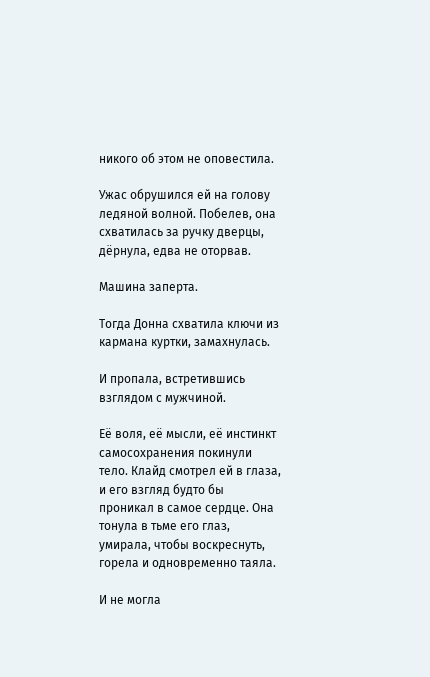никого об этом не оповестила.

Ужас обрушился ей на голову ледяной волной. Побелев, она схватилась за ручку дверцы, дёрнула, едва не оторвав.

Машина заперта.

Тогда Донна схватила ключи из кармана куртки, замахнулась.

И пропала, встретившись взглядом с мужчиной.

Её воля, её мысли, её инстинкт самосохранения покинули тело. Клайд смотрел ей в глаза, и его взгляд будто бы проникал в самое сердце. Она тонула в тьме его глаз, умирала, чтобы воскреснуть, горела и одновременно таяла.

И не могла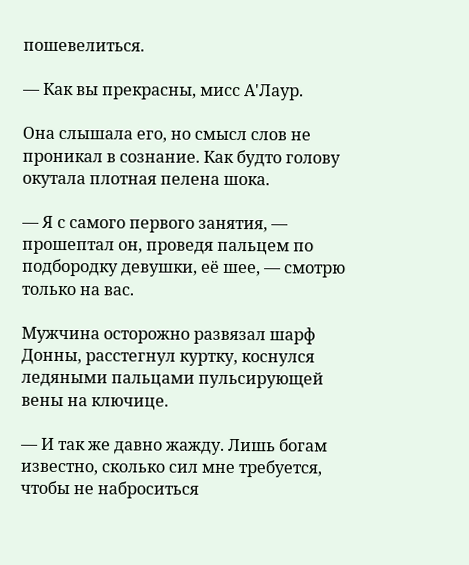пошевелиться.

— Как вы прекрасны, мисс А'Лаур.

Она слышала его, но смысл слов не проникал в сознание. Как будто голову окутала плотная пелена шока.

— Я с самого первого занятия, — прошептал он, проведя пальцем по подбородку девушки, её шее, — смотрю только на вас.

Мужчина осторожно развязал шарф Донны, расстегнул куртку, коснулся ледяными пальцами пульсирующей вены на ключице.

— И так же давно жажду. Лишь богам известно, сколько сил мне требуется, чтобы не наброситься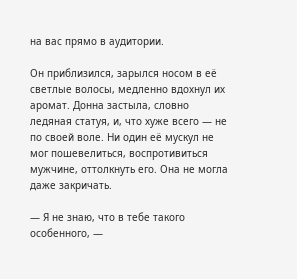на вас прямо в аудитории.

Он приблизился, зарылся носом в её светлые волосы, медленно вдохнул их аромат. Донна застыла, словно ледяная статуя, и, что хуже всего — не по своей воле. Ни один её мускул не мог пошевелиться, воспротивиться мужчине, оттолкнуть его. Она не могла даже закричать.

— Я не знаю, что в тебе такого особенного, —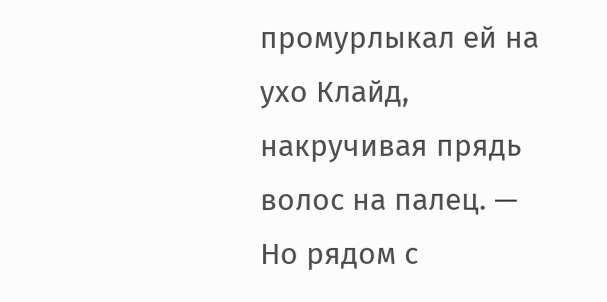промурлыкал ей на ухо Клайд, накручивая прядь волос на палец. — Но рядом с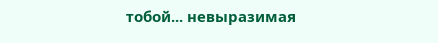тобой... невыразимая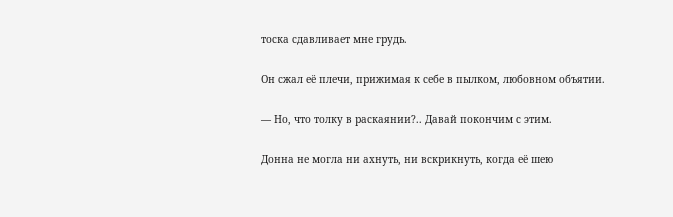тоска сдавливает мне грудь.

Он сжал её плечи, прижимая к себе в пылком, любовном объятии.

— Но, что толку в раскаянии?.. Давай покончим с этим.

Донна не могла ни ахнуть, ни вскрикнуть, когда её шею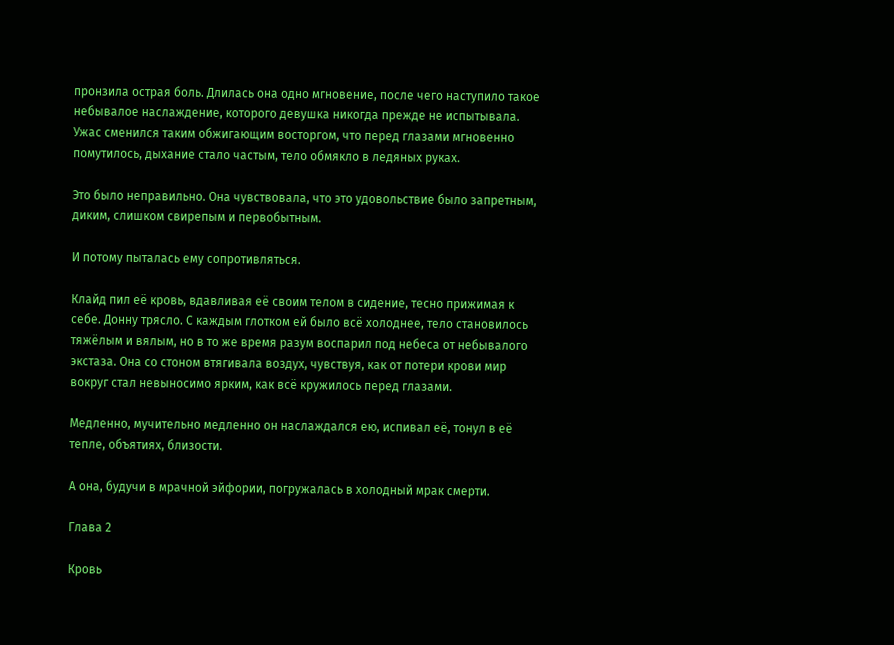пронзила острая боль. Длилась она одно мгновение, после чего наступило такое небывалое наслаждение, которого девушка никогда прежде не испытывала. Ужас сменился таким обжигающим восторгом, что перед глазами мгновенно помутилось, дыхание стало частым, тело обмякло в ледяных руках.

Это было неправильно. Она чувствовала, что это удовольствие было запретным, диким, слишком свирепым и первобытным.

И потому пыталась ему сопротивляться.

Клайд пил её кровь, вдавливая её своим телом в сидение, тесно прижимая к себе. Донну трясло. С каждым глотком ей было всё холоднее, тело становилось тяжёлым и вялым, но в то же время разум воспарил под небеса от небывалого экстаза. Она со стоном втягивала воздух, чувствуя, как от потери крови мир вокруг стал невыносимо ярким, как всё кружилось перед глазами.

Медленно, мучительно медленно он наслаждался ею, испивал её, тонул в её тепле, объятиях, близости.

А она, будучи в мрачной эйфории, погружалась в холодный мрак смерти.

Глава 2

Кровь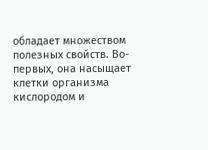обладает множеством полезных свойств. Во-первых, она насыщает клетки организма кислородом и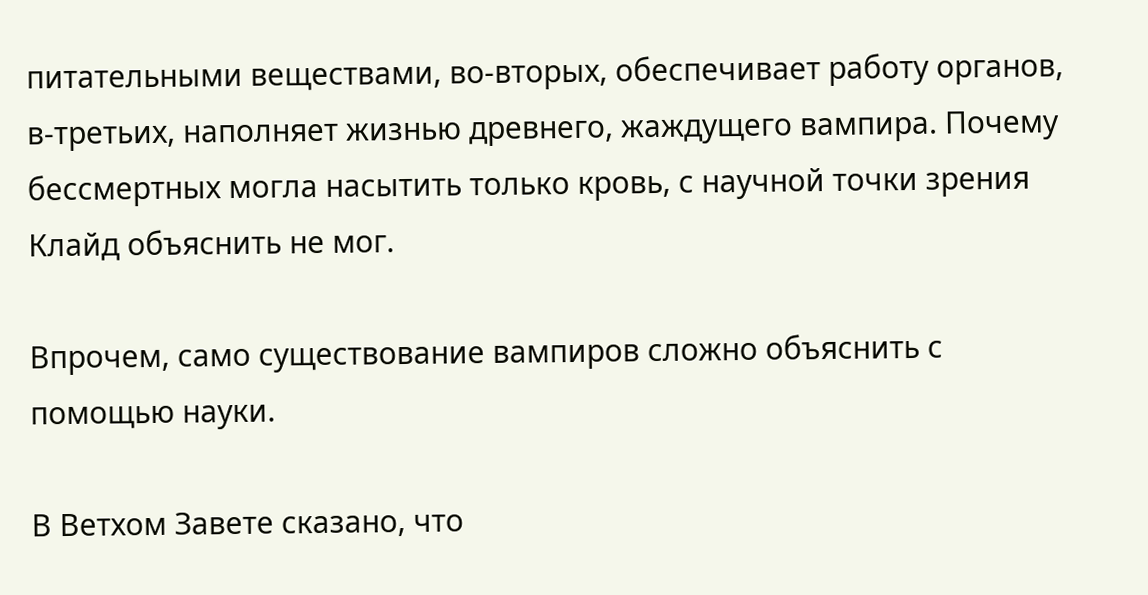питательными веществами, во-вторых, обеспечивает работу органов, в-третьих, наполняет жизнью древнего, жаждущего вампира. Почему бессмертных могла насытить только кровь, с научной точки зрения Клайд объяснить не мог.

Впрочем, само существование вампиров сложно объяснить с помощью науки.

В Ветхом Завете сказано, что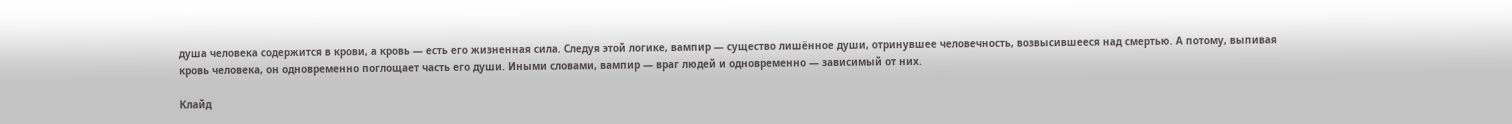душа человека содержится в крови, а кровь — есть его жизненная сила. Следуя этой логике, вампир — существо лишённое души, отринувшее человечность, возвысившееся над смертью. А потому, выпивая кровь человека, он одновременно поглощает часть его души. Иными словами, вампир — враг людей и одновременно — зависимый от них.

Клайд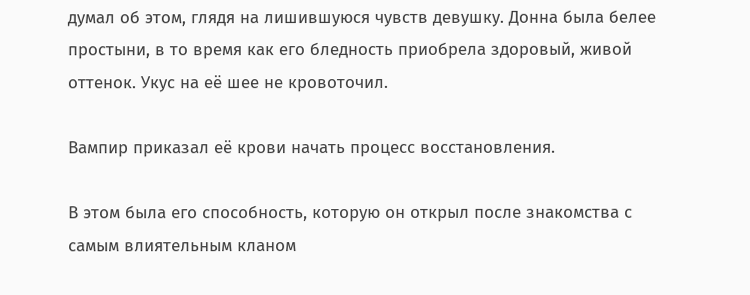думал об этом, глядя на лишившуюся чувств девушку. Донна была белее простыни, в то время как его бледность приобрела здоровый, живой оттенок. Укус на её шее не кровоточил.

Вампир приказал её крови начать процесс восстановления.

В этом была его способность, которую он открыл после знакомства с самым влиятельным кланом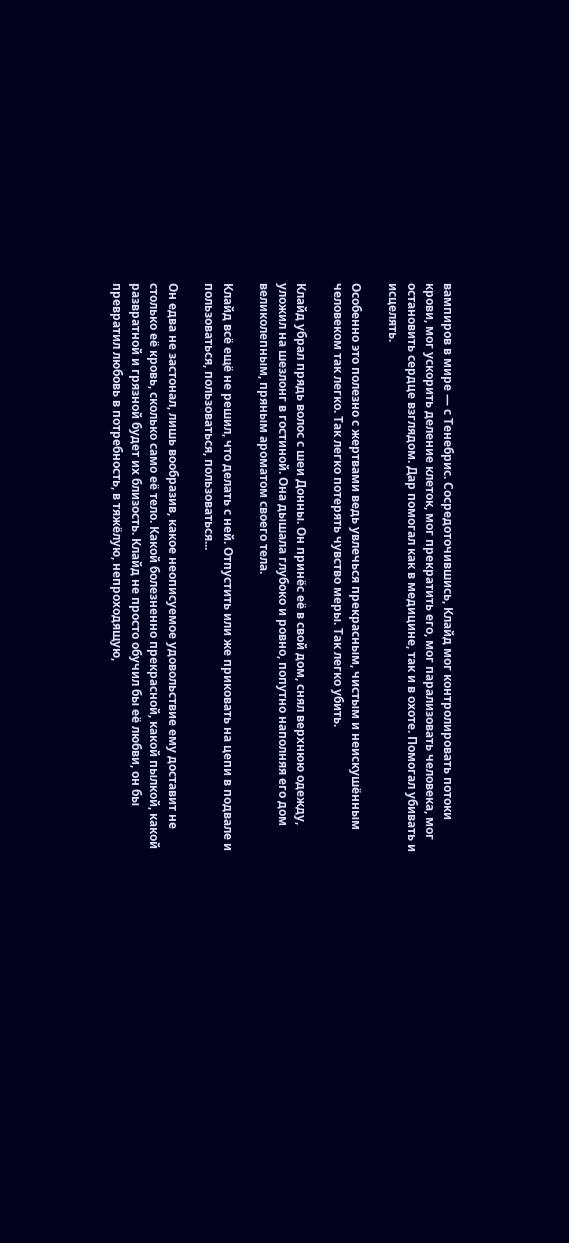вампиров в мире — с Тенебрис. Сосредоточившись, Клайд мог контролировать потоки крови, мог ускорить деление клеток, мог прекратить его, мог парализовать человека, мог остановить сердце взглядом. Дар помогал как в медицине, так и в охоте. Помогал убивать и исцелять.

Особенно это полезно с жертвами ведь увлечься прекрасным, чистым и неискушённым человеком так легко. Так легко потерять чувство меры. Так легко убить.

Клайд убрал прядь волос с шеи Донны. Он принёс её в свой дом, снял верхнюю одежду, уложил на шезлонг в гостиной. Она дышала глубоко и ровно, попутно наполняя его дом великолепным, пряным ароматом своего тела.

Клайд всё ещё не решил, что делать с ней. Отпустить или же приковать на цепи в подвале и пользоваться, пользоваться, пользоваться...

Он едва не застонал, лишь вообразив, какое неописуемое удовольствие ему доставит не столько её кровь, сколько само её тело. Какой болезненно прекрасной, какой пылкой, какой развратной и грязной будет их близость. Клайд не просто обучил бы её любви, он бы превратил любовь в потребность, в тяжёлую, непроходящую,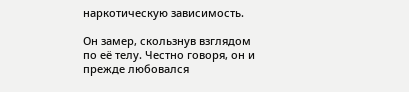наркотическую зависимость.

Он замер, скользнув взглядом по её телу. Честно говоря, он и прежде любовался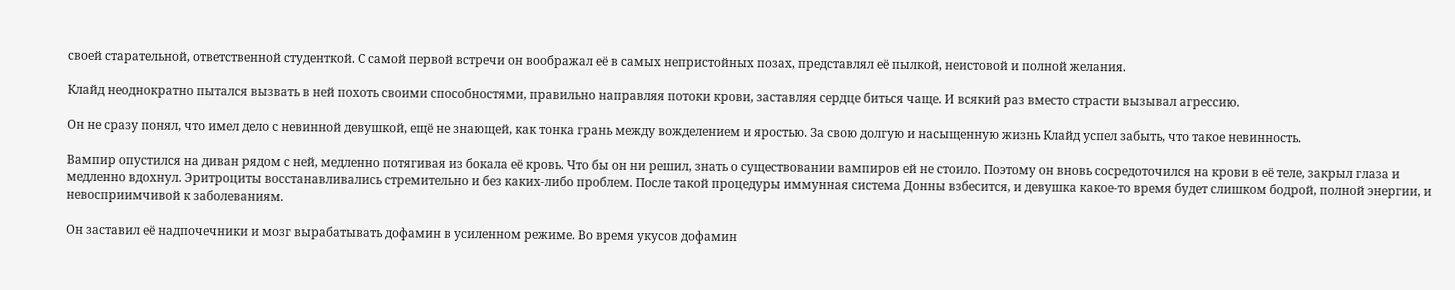своей старательной, ответственной студенткой. С самой первой встречи он воображал её в самых непристойных позах, представлял её пылкой, неистовой и полной желания.

Клайд неоднократно пытался вызвать в ней похоть своими способностями, правильно направляя потоки крови, заставляя сердце биться чаще. И всякий раз вместо страсти вызывал агрессию.

Он не сразу понял, что имел дело с невинной девушкой, ещё не знающей, как тонка грань между вожделением и яростью. За свою долгую и насыщенную жизнь Клайд успел забыть, что такое невинность.

Вампир опустился на диван рядом с ней, медленно потягивая из бокала её кровь. Что бы он ни решил, знать о существовании вампиров ей не стоило. Поэтому он вновь сосредоточился на крови в её теле, закрыл глаза и медленно вдохнул. Эритроциты восстанавливались стремительно и без каких-либо проблем. После такой процедуры иммунная система Донны взбесится, и девушка какое-то время будет слишком бодрой, полной энергии, и невосприимчивой к заболеваниям.

Он заставил её надпочечники и мозг вырабатывать дофамин в усиленном режиме. Во время укусов дофамин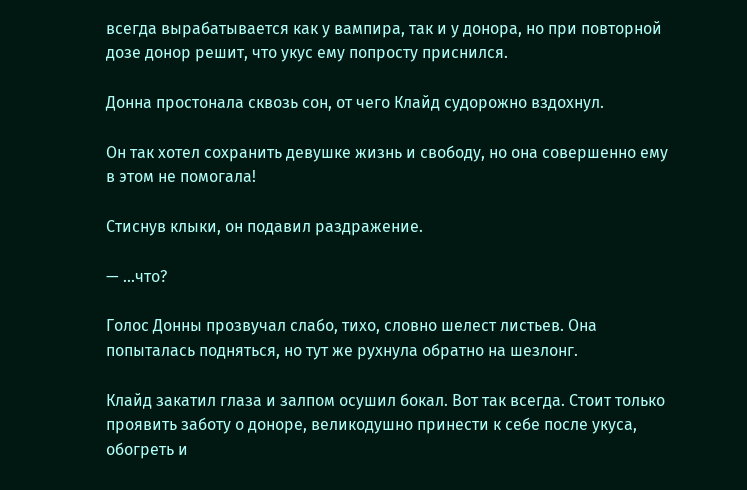всегда вырабатывается как у вампира, так и у донора, но при повторной дозе донор решит, что укус ему попросту приснился.

Донна простонала сквозь сон, от чего Клайд судорожно вздохнул.

Он так хотел сохранить девушке жизнь и свободу, но она совершенно ему в этом не помогала!

Стиснув клыки, он подавил раздражение.

— ...что?

Голос Донны прозвучал слабо, тихо, словно шелест листьев. Она попыталась подняться, но тут же рухнула обратно на шезлонг.

Клайд закатил глаза и залпом осушил бокал. Вот так всегда. Стоит только проявить заботу о доноре, великодушно принести к себе после укуса, обогреть и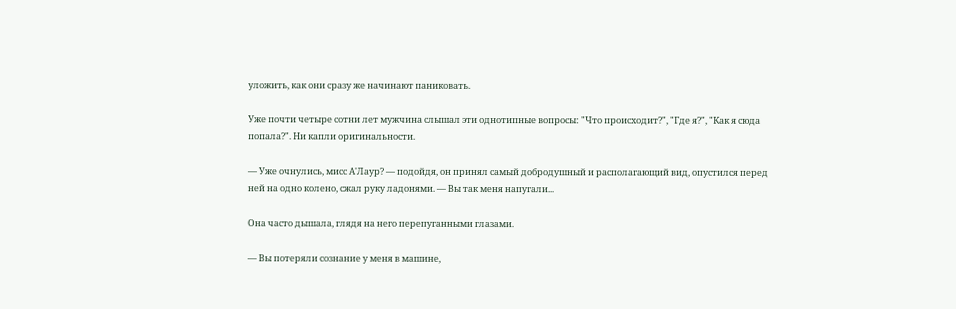уложить, как они сразу же начинают паниковать.

Уже почти четыре сотни лет мужчина слышал эти однотипные вопросы: "Что происходит?", "Где я?", "Как я сюда попала?". Ни капли оригинальности.

— Уже очнулись, мисс А'Лаур? — подойдя, он принял самый добродушный и располагающий вид, опустился перед ней на одно колено, сжал руку ладонями. — Вы так меня напугали...

Она часто дышала, глядя на него перепуганными глазами.

— Вы потеряли сознание у меня в машине,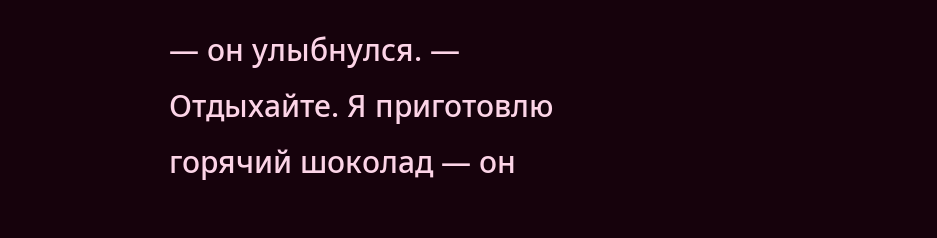— он улыбнулся. — Отдыхайте. Я приготовлю горячий шоколад — он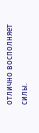отлично восполняет силы.